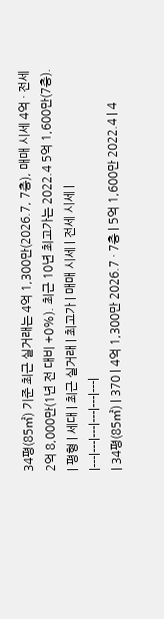34평(85㎡) 기준 최근 실거래는 4억 1,300만(2026.7, 7층), 매매 시세 4억 · 전세 2억 8,000만(1년 전 대비 +0%). 최근 10년 최고가는 2022.4 5억 1,600만(7층).
| 평형 | 세대 | 최근 실거래 | 최고가 | 매매 시세 | 전세 시세 |
|---|---|---|---|---|---|
| 34평(85㎡) | 370 | 4억 1,300만 2026.7 · 7층 | 5억 1,600만 2022.4 | 4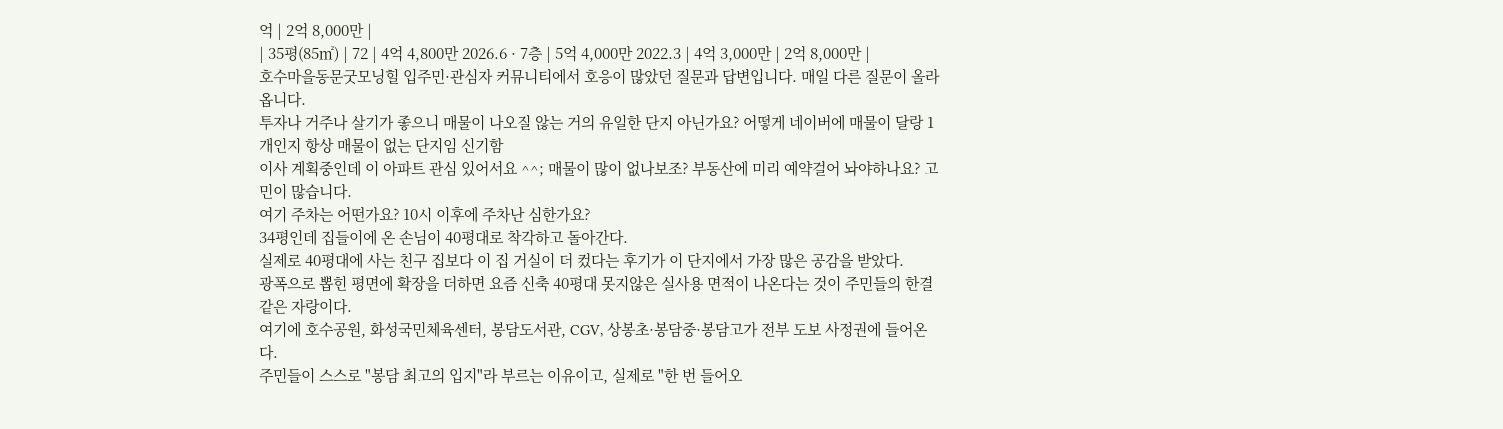억 | 2억 8,000만 |
| 35평(85㎡) | 72 | 4억 4,800만 2026.6 · 7층 | 5억 4,000만 2022.3 | 4억 3,000만 | 2억 8,000만 |
호수마을동문굿모닝힐 입주민·관심자 커뮤니티에서 호응이 많았던 질문과 답변입니다. 매일 다른 질문이 올라옵니다.
투자나 거주나 살기가 좋으니 매물이 나오질 않는 거의 유일한 단지 아닌가요? 어떻게 네이버에 매물이 달랑 1개인지 항상 매물이 없는 단지임 신기함
이사 계획중인데 이 아파트 관심 있어서요 ^^; 매물이 많이 없나보조? 부동산에 미리 예약걸어 놔야하나요? 고민이 많습니다.
여기 주차는 어떤가요? 10시 이후에 주차난 심한가요?
34평인데 집들이에 온 손님이 40평대로 착각하고 돌아간다.
실제로 40평대에 사는 친구 집보다 이 집 거실이 더 컸다는 후기가 이 단지에서 가장 많은 공감을 받았다.
광폭으로 뽑힌 평면에 확장을 더하면 요즘 신축 40평대 못지않은 실사용 면적이 나온다는 것이 주민들의 한결같은 자랑이다.
여기에 호수공원, 화성국민체육센터, 봉담도서관, CGV, 상봉초·봉담중·봉담고가 전부 도보 사정권에 들어온다.
주민들이 스스로 "봉담 최고의 입지"라 부르는 이유이고, 실제로 "한 번 들어오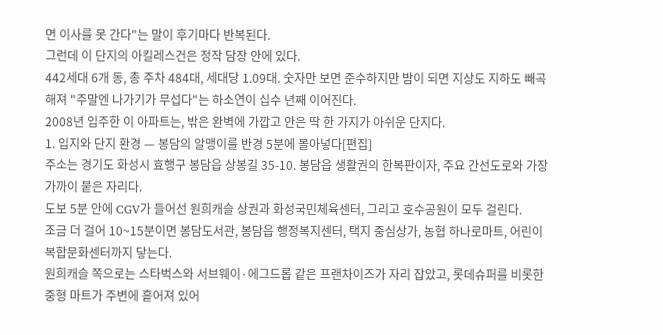면 이사를 못 간다"는 말이 후기마다 반복된다.
그런데 이 단지의 아킬레스건은 정작 담장 안에 있다.
442세대 6개 동, 총 주차 484대, 세대당 1.09대. 숫자만 보면 준수하지만 밤이 되면 지상도 지하도 빼곡해져 "주말엔 나가기가 무섭다"는 하소연이 십수 년째 이어진다.
2008년 입주한 이 아파트는, 밖은 완벽에 가깝고 안은 딱 한 가지가 아쉬운 단지다.
1. 입지와 단지 환경 — 봉담의 알맹이를 반경 5분에 몰아넣다[편집]
주소는 경기도 화성시 효행구 봉담읍 상봉길 35-10. 봉담읍 생활권의 한복판이자, 주요 간선도로와 가장 가까이 붙은 자리다.
도보 5분 안에 CGV가 들어선 원희캐슬 상권과 화성국민체육센터, 그리고 호수공원이 모두 걸린다.
조금 더 걸어 10~15분이면 봉담도서관, 봉담읍 행정복지센터, 택지 중심상가, 농협 하나로마트, 어린이복합문화센터까지 닿는다.
원희캐슬 쪽으로는 스타벅스와 서브웨이·에그드롭 같은 프랜차이즈가 자리 잡았고, 롯데슈퍼를 비롯한 중형 마트가 주변에 흩어져 있어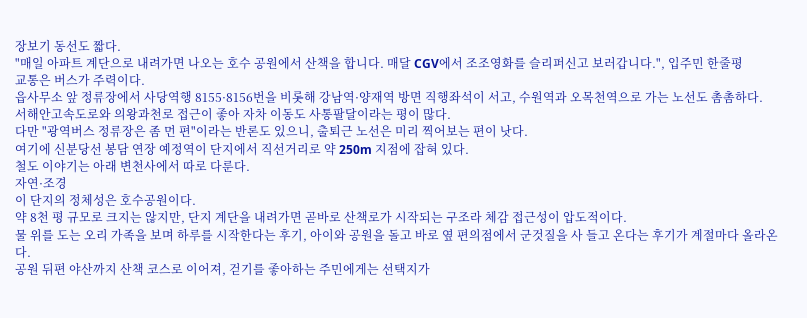장보기 동선도 짧다.
"매일 아파트 계단으로 내려가면 나오는 호수 공원에서 산책을 합니다. 매달 CGV에서 조조영화를 슬리퍼신고 보러갑니다.", 입주민 한줄평
교통은 버스가 주력이다.
읍사무소 앞 정류장에서 사당역행 8155·8156번을 비롯해 강남역·양재역 방면 직행좌석이 서고, 수원역과 오목천역으로 가는 노선도 촘촘하다.
서해안고속도로와 의왕과천로 접근이 좋아 자차 이동도 사통팔달이라는 평이 많다.
다만 "광역버스 정류장은 좀 먼 편"이라는 반론도 있으니, 출퇴근 노선은 미리 찍어보는 편이 낫다.
여기에 신분당선 봉담 연장 예정역이 단지에서 직선거리로 약 250m 지점에 잡혀 있다.
철도 이야기는 아래 변천사에서 따로 다룬다.
자연·조경
이 단지의 정체성은 호수공원이다.
약 8천 평 규모로 크지는 않지만, 단지 계단을 내려가면 곧바로 산책로가 시작되는 구조라 체감 접근성이 압도적이다.
물 위를 도는 오리 가족을 보며 하루를 시작한다는 후기, 아이와 공원을 돌고 바로 옆 편의점에서 군것질을 사 들고 온다는 후기가 계절마다 올라온다.
공원 뒤편 야산까지 산책 코스로 이어져, 걷기를 좋아하는 주민에게는 선택지가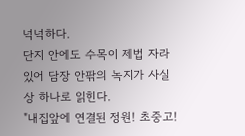넉넉하다.
단지 안에도 수목이 제법 자라 있어 담장 안팎의 녹지가 사실상 하나로 읽힌다.
"내집앞에 연결된 정원! 초중고!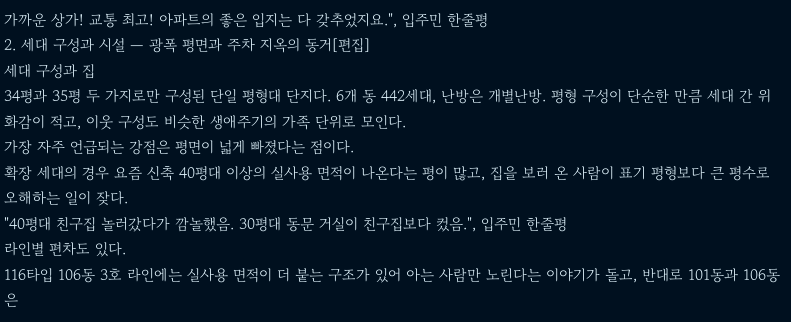가까운 상가! 교통 최고! 아파트의 좋은 입지는 다 갖추었지요.", 입주민 한줄평
2. 세대 구성과 시설 — 광폭 평면과 주차 지옥의 동거[편집]
세대 구성과 집
34평과 35평 두 가지로만 구성된 단일 평형대 단지다. 6개 동 442세대, 난방은 개별난방. 평형 구성이 단순한 만큼 세대 간 위화감이 적고, 이웃 구성도 비슷한 생애주기의 가족 단위로 모인다.
가장 자주 언급되는 강점은 평면이 넓게 빠졌다는 점이다.
확장 세대의 경우 요즘 신축 40평대 이상의 실사용 면적이 나온다는 평이 많고, 집을 보러 온 사람이 표기 평형보다 큰 평수로 오해하는 일이 잦다.
"40평대 친구집 놀러갔다가 깜놀했음. 30평대 동문 거실이 친구집보다 컸음.", 입주민 한줄평
라인별 편차도 있다.
116타입 106동 3호 라인에는 실사용 면적이 더 붙는 구조가 있어 아는 사람만 노린다는 이야기가 돌고, 반대로 101동과 106동은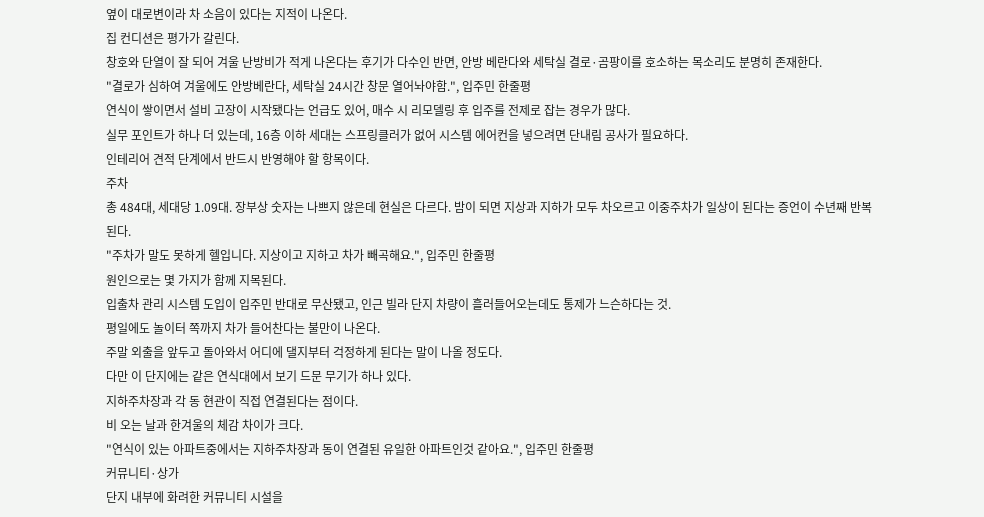옆이 대로변이라 차 소음이 있다는 지적이 나온다.
집 컨디션은 평가가 갈린다.
창호와 단열이 잘 되어 겨울 난방비가 적게 나온다는 후기가 다수인 반면, 안방 베란다와 세탁실 결로·곰팡이를 호소하는 목소리도 분명히 존재한다.
"결로가 심하여 겨울에도 안방베란다, 세탁실 24시간 창문 열어놔야함.", 입주민 한줄평
연식이 쌓이면서 설비 고장이 시작됐다는 언급도 있어, 매수 시 리모델링 후 입주를 전제로 잡는 경우가 많다.
실무 포인트가 하나 더 있는데, 16층 이하 세대는 스프링클러가 없어 시스템 에어컨을 넣으려면 단내림 공사가 필요하다.
인테리어 견적 단계에서 반드시 반영해야 할 항목이다.
주차
총 484대, 세대당 1.09대. 장부상 숫자는 나쁘지 않은데 현실은 다르다. 밤이 되면 지상과 지하가 모두 차오르고 이중주차가 일상이 된다는 증언이 수년째 반복된다.
"주차가 말도 못하게 헬입니다. 지상이고 지하고 차가 빼곡해요.", 입주민 한줄평
원인으로는 몇 가지가 함께 지목된다.
입출차 관리 시스템 도입이 입주민 반대로 무산됐고, 인근 빌라 단지 차량이 흘러들어오는데도 통제가 느슨하다는 것.
평일에도 놀이터 쪽까지 차가 들어찬다는 불만이 나온다.
주말 외출을 앞두고 돌아와서 어디에 댈지부터 걱정하게 된다는 말이 나올 정도다.
다만 이 단지에는 같은 연식대에서 보기 드문 무기가 하나 있다.
지하주차장과 각 동 현관이 직접 연결된다는 점이다.
비 오는 날과 한겨울의 체감 차이가 크다.
"연식이 있는 아파트중에서는 지하주차장과 동이 연결된 유일한 아파트인것 같아요.", 입주민 한줄평
커뮤니티·상가
단지 내부에 화려한 커뮤니티 시설을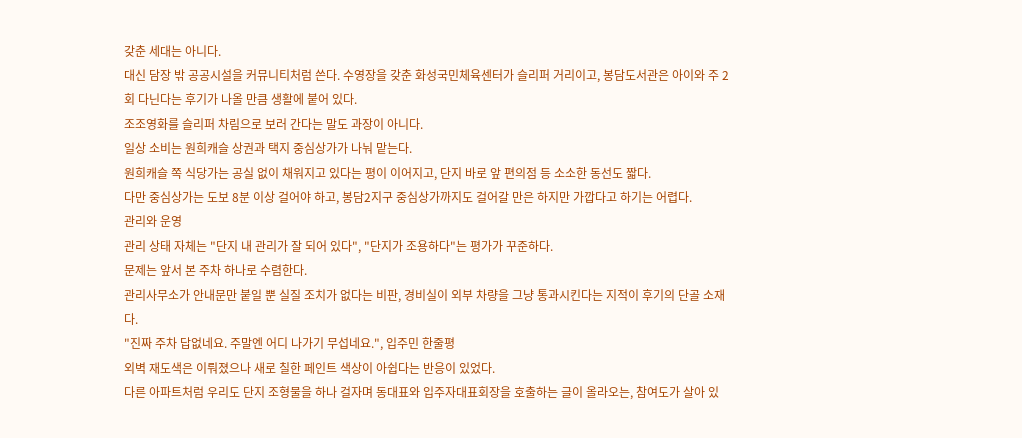갖춘 세대는 아니다.
대신 담장 밖 공공시설을 커뮤니티처럼 쓴다. 수영장을 갖춘 화성국민체육센터가 슬리퍼 거리이고, 봉담도서관은 아이와 주 2회 다닌다는 후기가 나올 만큼 생활에 붙어 있다.
조조영화를 슬리퍼 차림으로 보러 간다는 말도 과장이 아니다.
일상 소비는 원희캐슬 상권과 택지 중심상가가 나눠 맡는다.
원희캐슬 쪽 식당가는 공실 없이 채워지고 있다는 평이 이어지고, 단지 바로 앞 편의점 등 소소한 동선도 짧다.
다만 중심상가는 도보 8분 이상 걸어야 하고, 봉담2지구 중심상가까지도 걸어갈 만은 하지만 가깝다고 하기는 어렵다.
관리와 운영
관리 상태 자체는 "단지 내 관리가 잘 되어 있다", "단지가 조용하다"는 평가가 꾸준하다.
문제는 앞서 본 주차 하나로 수렴한다.
관리사무소가 안내문만 붙일 뿐 실질 조치가 없다는 비판, 경비실이 외부 차량을 그냥 통과시킨다는 지적이 후기의 단골 소재다.
"진짜 주차 답없네요. 주말엔 어디 나가기 무섭네요.", 입주민 한줄평
외벽 재도색은 이뤄졌으나 새로 칠한 페인트 색상이 아쉽다는 반응이 있었다.
다른 아파트처럼 우리도 단지 조형물을 하나 걸자며 동대표와 입주자대표회장을 호출하는 글이 올라오는, 참여도가 살아 있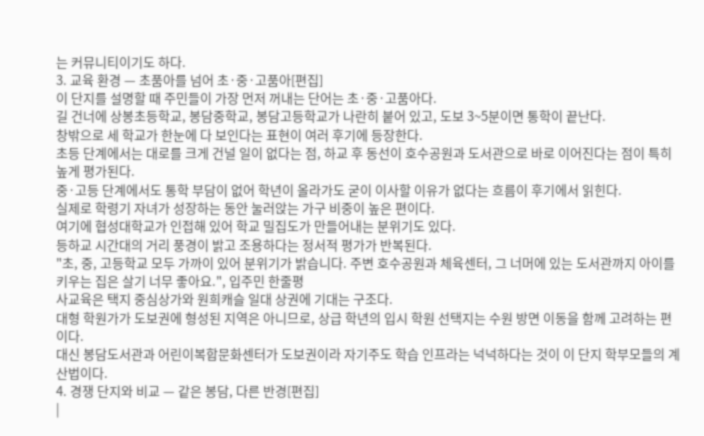는 커뮤니티이기도 하다.
3. 교육 환경 — 초품아를 넘어 초·중·고품아[편집]
이 단지를 설명할 때 주민들이 가장 먼저 꺼내는 단어는 초·중·고품아다.
길 건너에 상봉초등학교, 봉담중학교, 봉담고등학교가 나란히 붙어 있고, 도보 3~5분이면 통학이 끝난다.
창밖으로 세 학교가 한눈에 다 보인다는 표현이 여러 후기에 등장한다.
초등 단계에서는 대로를 크게 건널 일이 없다는 점, 하교 후 동선이 호수공원과 도서관으로 바로 이어진다는 점이 특히 높게 평가된다.
중·고등 단계에서도 통학 부담이 없어 학년이 올라가도 굳이 이사할 이유가 없다는 흐름이 후기에서 읽힌다.
실제로 학령기 자녀가 성장하는 동안 눌러앉는 가구 비중이 높은 편이다.
여기에 협성대학교가 인접해 있어 학교 밀집도가 만들어내는 분위기도 있다.
등하교 시간대의 거리 풍경이 밝고 조용하다는 정서적 평가가 반복된다.
"초, 중, 고등학교 모두 가까이 있어 분위기가 밝습니다. 주변 호수공원과 체육센터, 그 너머에 있는 도서관까지 아이를 키우는 집은 살기 너무 좋아요.", 입주민 한줄평
사교육은 택지 중심상가와 원희캐슬 일대 상권에 기대는 구조다.
대형 학원가가 도보권에 형성된 지역은 아니므로, 상급 학년의 입시 학원 선택지는 수원 방면 이동을 함께 고려하는 편이다.
대신 봉담도서관과 어린이복합문화센터가 도보권이라 자기주도 학습 인프라는 넉넉하다는 것이 이 단지 학부모들의 계산법이다.
4. 경쟁 단지와 비교 — 같은 봉담, 다른 반경[편집]
|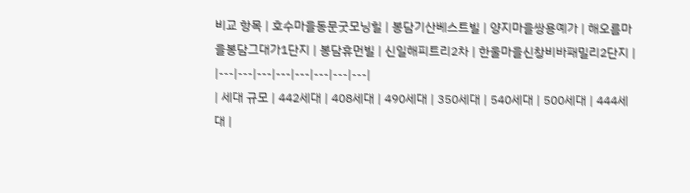비교 항목 | 호수마을동문굿모닝힐 | 봉담기산베스트빌 | 양지마을쌍용예가 | 해오름마을봉담그대가1단지 | 봉담휴먼빌 | 신일해피트리2차 | 한울마을신창비바패밀리2단지 |
|---|---|---|---|---|---|---|---|
| 세대 규모 | 442세대 | 408세대 | 490세대 | 350세대 | 540세대 | 500세대 | 444세대 |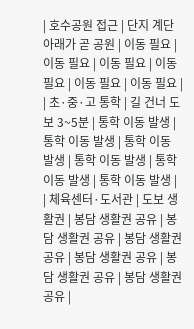| 호수공원 접근 | 단지 계단 아래가 곧 공원 | 이동 필요 | 이동 필요 | 이동 필요 | 이동 필요 | 이동 필요 | 이동 필요 |
| 초·중·고 통학 | 길 건너 도보 3~5분 | 통학 이동 발생 | 통학 이동 발생 | 통학 이동 발생 | 통학 이동 발생 | 통학 이동 발생 | 통학 이동 발생 |
| 체육센터·도서관 | 도보 생활권 | 봉담 생활권 공유 | 봉담 생활권 공유 | 봉담 생활권 공유 | 봉담 생활권 공유 | 봉담 생활권 공유 | 봉담 생활권 공유 |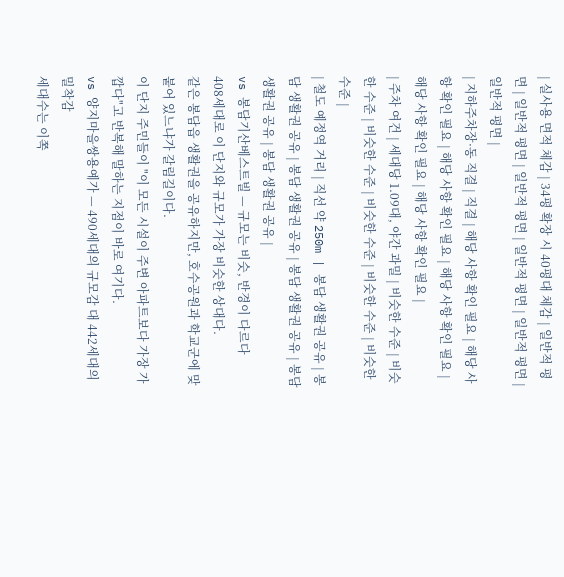| 실사용 면적 체감 | 34평 확장 시 40평대 체감 | 일반적 평면 | 일반적 평면 | 일반적 평면 | 일반적 평면 | 일반적 평면 | 일반적 평면 |
| 지하주차장·동 직결 | 직결 | 해당 사항 확인 필요 | 해당 사항 확인 필요 | 해당 사항 확인 필요 | 해당 사항 확인 필요 | 해당 사항 확인 필요 | 해당 사항 확인 필요 |
| 주차 여건 | 세대당 1.09대, 야간 과밀 | 비슷한 수준 | 비슷한 수준 | 비슷한 수준 | 비슷한 수준 | 비슷한 수준 | 비슷한 수준 |
| 철도 예정역 거리 | 직선 약 250m | 봉담 생활권 공유 | 봉담 생활권 공유 | 봉담 생활권 공유 | 봉담 생활권 공유 | 봉담 생활권 공유 | 봉담 생활권 공유 |
vs 봉담기산베스트빌 — 규모는 비슷, 반경이 다르다
408세대로 이 단지와 규모가 가장 비슷한 상대다.
같은 봉담읍 생활권을 공유하지만, 호수공원과 학교군에 맞붙어 있느냐가 갈림길이다.
이 단지 주민들이 "이 모든 시설이 주변 아파트보다 가장 가깝다"고 반복해 말하는 지점이 바로 여기다.
vs 양지마을쌍용예가 — 490세대의 규모감 대 442세대의 밀착감
세대수는 이쪽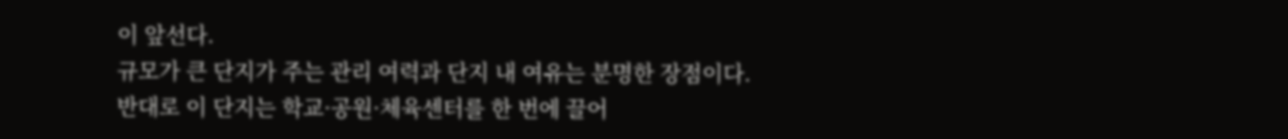이 앞선다.
규모가 큰 단지가 주는 관리 여력과 단지 내 여유는 분명한 장점이다.
반대로 이 단지는 학교·공원·체육센터를 한 번에 끌어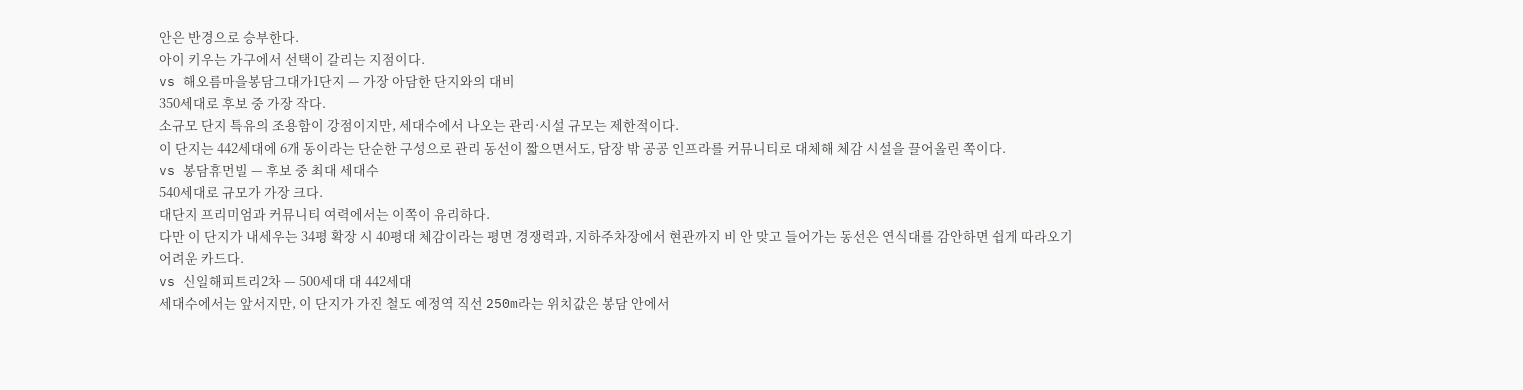안은 반경으로 승부한다.
아이 키우는 가구에서 선택이 갈리는 지점이다.
vs 해오름마을봉담그대가1단지 — 가장 아담한 단지와의 대비
350세대로 후보 중 가장 작다.
소규모 단지 특유의 조용함이 강점이지만, 세대수에서 나오는 관리·시설 규모는 제한적이다.
이 단지는 442세대에 6개 동이라는 단순한 구성으로 관리 동선이 짧으면서도, 담장 밖 공공 인프라를 커뮤니티로 대체해 체감 시설을 끌어올린 쪽이다.
vs 봉담휴먼빌 — 후보 중 최대 세대수
540세대로 규모가 가장 크다.
대단지 프리미엄과 커뮤니티 여력에서는 이쪽이 유리하다.
다만 이 단지가 내세우는 34평 확장 시 40평대 체감이라는 평면 경쟁력과, 지하주차장에서 현관까지 비 안 맞고 들어가는 동선은 연식대를 감안하면 쉽게 따라오기 어려운 카드다.
vs 신일해피트리2차 — 500세대 대 442세대
세대수에서는 앞서지만, 이 단지가 가진 철도 예정역 직선 250m라는 위치값은 봉담 안에서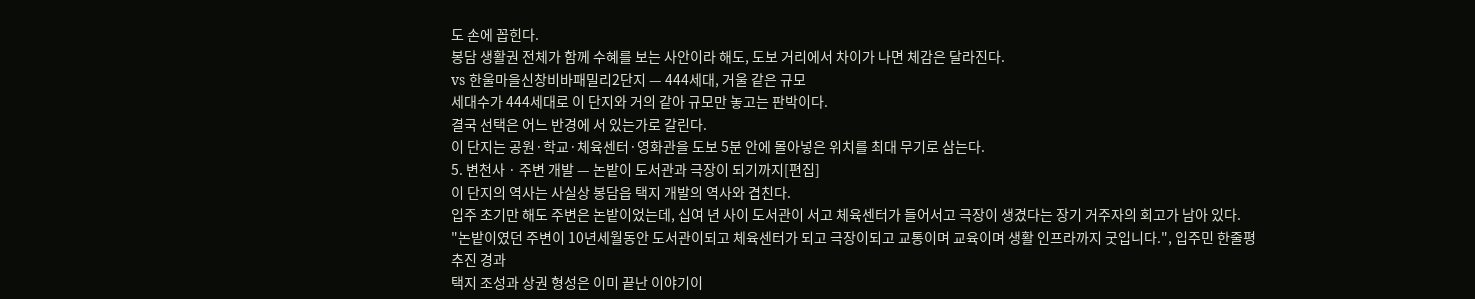도 손에 꼽힌다.
봉담 생활권 전체가 함께 수혜를 보는 사안이라 해도, 도보 거리에서 차이가 나면 체감은 달라진다.
vs 한울마을신창비바패밀리2단지 — 444세대, 거울 같은 규모
세대수가 444세대로 이 단지와 거의 같아 규모만 놓고는 판박이다.
결국 선택은 어느 반경에 서 있는가로 갈린다.
이 단지는 공원·학교·체육센터·영화관을 도보 5분 안에 몰아넣은 위치를 최대 무기로 삼는다.
5. 변천사 · 주변 개발 — 논밭이 도서관과 극장이 되기까지[편집]
이 단지의 역사는 사실상 봉담읍 택지 개발의 역사와 겹친다.
입주 초기만 해도 주변은 논밭이었는데, 십여 년 사이 도서관이 서고 체육센터가 들어서고 극장이 생겼다는 장기 거주자의 회고가 남아 있다.
"논밭이였던 주변이 10년세월동안 도서관이되고 체육센터가 되고 극장이되고 교통이며 교육이며 생활 인프라까지 굿입니다.", 입주민 한줄평
추진 경과
택지 조성과 상권 형성은 이미 끝난 이야기이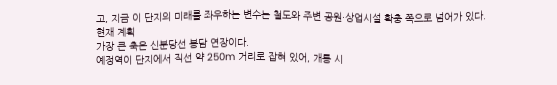고, 지금 이 단지의 미래를 좌우하는 변수는 철도와 주변 공원·상업시설 확충 쪽으로 넘어가 있다.
현재 계획
가장 큰 축은 신분당선 봉담 연장이다.
예정역이 단지에서 직선 약 250m 거리로 잡혀 있어, 개통 시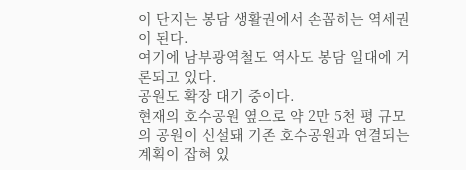이 단지는 봉담 생활권에서 손꼽히는 역세권이 된다.
여기에 남부광역철도 역사도 봉담 일대에 거론되고 있다.
공원도 확장 대기 중이다.
현재의 호수공원 옆으로 약 2만 5천 평 규모의 공원이 신설돼 기존 호수공원과 연결되는 계획이 잡혀 있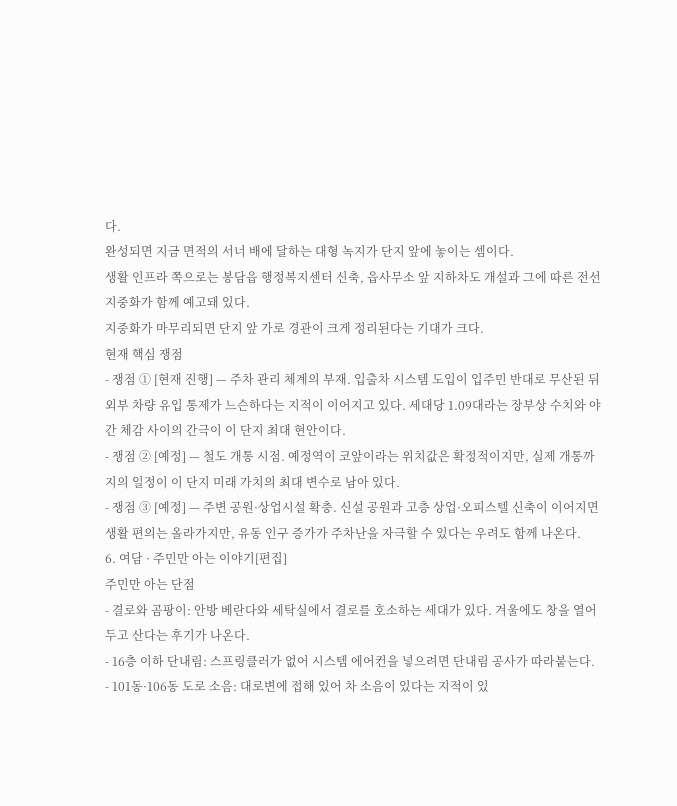다.
완성되면 지금 면적의 서너 배에 달하는 대형 녹지가 단지 앞에 놓이는 셈이다.
생활 인프라 쪽으로는 봉담읍 행정복지센터 신축, 읍사무소 앞 지하차도 개설과 그에 따른 전선 지중화가 함께 예고돼 있다.
지중화가 마무리되면 단지 앞 가로 경관이 크게 정리된다는 기대가 크다.
현재 핵심 쟁점
- 쟁점 ① [현재 진행] — 주차 관리 체계의 부재. 입출차 시스템 도입이 입주민 반대로 무산된 뒤 외부 차량 유입 통제가 느슨하다는 지적이 이어지고 있다. 세대당 1.09대라는 장부상 수치와 야간 체감 사이의 간극이 이 단지 최대 현안이다.
- 쟁점 ② [예정] — 철도 개통 시점. 예정역이 코앞이라는 위치값은 확정적이지만, 실제 개통까지의 일정이 이 단지 미래 가치의 최대 변수로 남아 있다.
- 쟁점 ③ [예정] — 주변 공원·상업시설 확충. 신설 공원과 고층 상업·오피스텔 신축이 이어지면 생활 편의는 올라가지만, 유동 인구 증가가 주차난을 자극할 수 있다는 우려도 함께 나온다.
6. 여담 · 주민만 아는 이야기[편집]
주민만 아는 단점
- 결로와 곰팡이: 안방 베란다와 세탁실에서 결로를 호소하는 세대가 있다. 겨울에도 창을 열어두고 산다는 후기가 나온다.
- 16층 이하 단내림: 스프링클러가 없어 시스템 에어컨을 넣으려면 단내림 공사가 따라붙는다.
- 101동·106동 도로 소음: 대로변에 접해 있어 차 소음이 있다는 지적이 있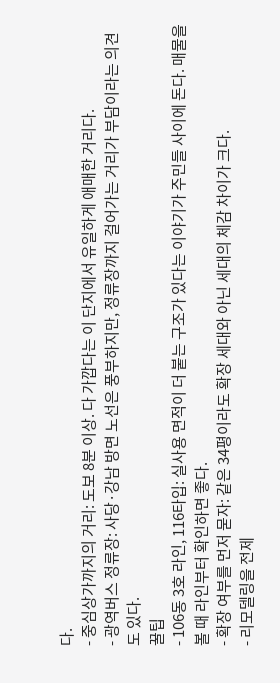다.
- 중심상가까지의 거리: 도보 8분 이상. 다 가깝다는 이 단지에서 유일하게 애매한 거리다.
- 광역버스 정류장: 사당·강남 방면 노선은 풍부하지만, 정류장까지 걸어가는 거리가 부담이라는 의견도 있다.
꿀팁
- 106동 3호 라인, 116타입: 실사용 면적이 더 붙는 구조가 있다는 이야기가 주민들 사이에 돈다. 매물을 볼 때 라인부터 확인하면 좋다.
- 확장 여부를 먼저 묻자: 같은 34평이라도 확장 세대와 아닌 세대의 체감 차이가 크다.
- 리모델링을 전제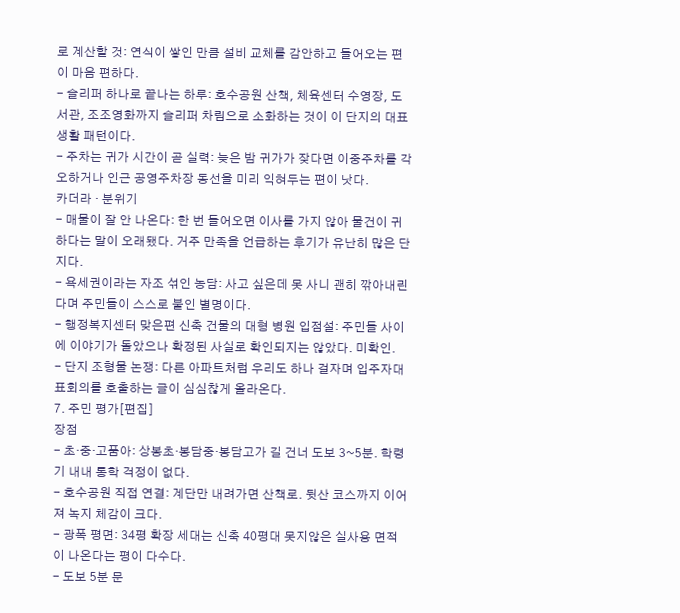로 계산할 것: 연식이 쌓인 만큼 설비 교체를 감안하고 들어오는 편이 마음 편하다.
- 슬리퍼 하나로 끝나는 하루: 호수공원 산책, 체육센터 수영장, 도서관, 조조영화까지 슬리퍼 차림으로 소화하는 것이 이 단지의 대표 생활 패턴이다.
- 주차는 귀가 시간이 곧 실력: 늦은 밤 귀가가 잦다면 이중주차를 각오하거나 인근 공영주차장 동선을 미리 익혀두는 편이 낫다.
카더라 · 분위기
- 매물이 잘 안 나온다: 한 번 들어오면 이사를 가지 않아 물건이 귀하다는 말이 오래됐다. 거주 만족을 언급하는 후기가 유난히 많은 단지다.
- 욕세권이라는 자조 섞인 농담: 사고 싶은데 못 사니 괜히 깎아내린다며 주민들이 스스로 붙인 별명이다.
- 행정복지센터 맞은편 신축 건물의 대형 병원 입점설: 주민들 사이에 이야기가 돌았으나 확정된 사실로 확인되지는 않았다. 미확인.
- 단지 조형물 논쟁: 다른 아파트처럼 우리도 하나 걸자며 입주자대표회의를 호출하는 글이 심심찮게 올라온다.
7. 주민 평가[편집]
장점
- 초·중·고품아: 상봉초·봉담중·봉담고가 길 건너 도보 3~5분. 학령기 내내 통학 걱정이 없다.
- 호수공원 직접 연결: 계단만 내려가면 산책로. 뒷산 코스까지 이어져 녹지 체감이 크다.
- 광폭 평면: 34평 확장 세대는 신축 40평대 못지않은 실사용 면적이 나온다는 평이 다수다.
- 도보 5분 문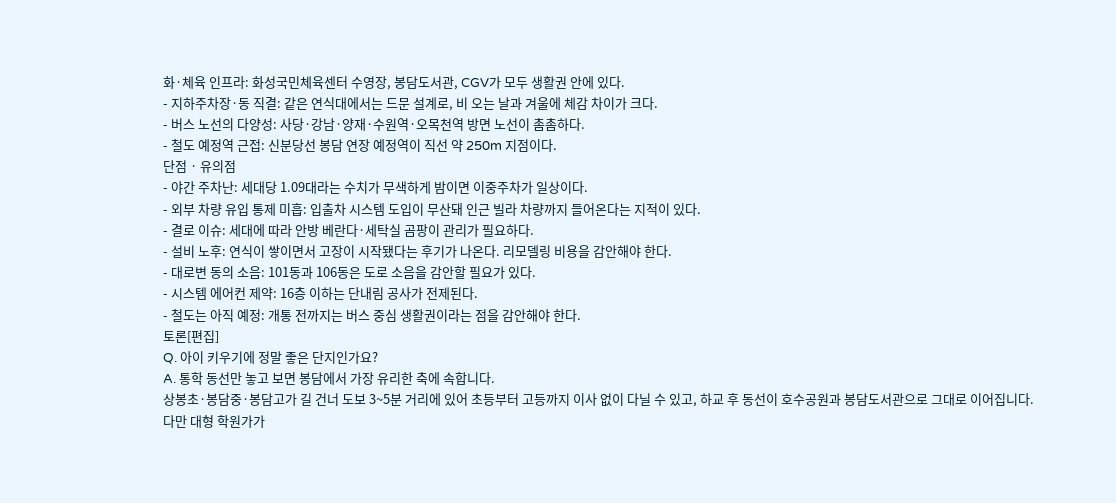화·체육 인프라: 화성국민체육센터 수영장, 봉담도서관, CGV가 모두 생활권 안에 있다.
- 지하주차장·동 직결: 같은 연식대에서는 드문 설계로, 비 오는 날과 겨울에 체감 차이가 크다.
- 버스 노선의 다양성: 사당·강남·양재·수원역·오목천역 방면 노선이 촘촘하다.
- 철도 예정역 근접: 신분당선 봉담 연장 예정역이 직선 약 250m 지점이다.
단점 · 유의점
- 야간 주차난: 세대당 1.09대라는 수치가 무색하게 밤이면 이중주차가 일상이다.
- 외부 차량 유입 통제 미흡: 입출차 시스템 도입이 무산돼 인근 빌라 차량까지 들어온다는 지적이 있다.
- 결로 이슈: 세대에 따라 안방 베란다·세탁실 곰팡이 관리가 필요하다.
- 설비 노후: 연식이 쌓이면서 고장이 시작됐다는 후기가 나온다. 리모델링 비용을 감안해야 한다.
- 대로변 동의 소음: 101동과 106동은 도로 소음을 감안할 필요가 있다.
- 시스템 에어컨 제약: 16층 이하는 단내림 공사가 전제된다.
- 철도는 아직 예정: 개통 전까지는 버스 중심 생활권이라는 점을 감안해야 한다.
토론[편집]
Q. 아이 키우기에 정말 좋은 단지인가요?
A. 통학 동선만 놓고 보면 봉담에서 가장 유리한 축에 속합니다.
상봉초·봉담중·봉담고가 길 건너 도보 3~5분 거리에 있어 초등부터 고등까지 이사 없이 다닐 수 있고, 하교 후 동선이 호수공원과 봉담도서관으로 그대로 이어집니다.
다만 대형 학원가가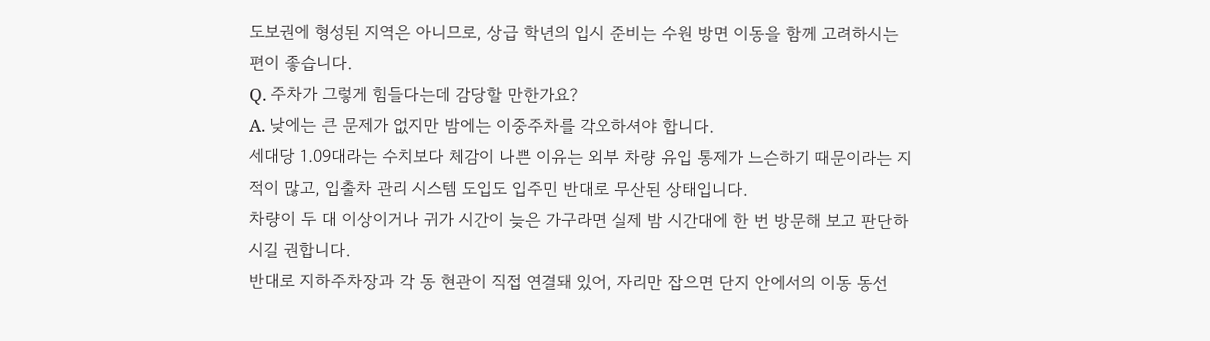도보권에 형성된 지역은 아니므로, 상급 학년의 입시 준비는 수원 방면 이동을 함께 고려하시는 편이 좋습니다.
Q. 주차가 그렇게 힘들다는데 감당할 만한가요?
A. 낮에는 큰 문제가 없지만 밤에는 이중주차를 각오하셔야 합니다.
세대당 1.09대라는 수치보다 체감이 나쁜 이유는 외부 차량 유입 통제가 느슨하기 때문이라는 지적이 많고, 입출차 관리 시스템 도입도 입주민 반대로 무산된 상태입니다.
차량이 두 대 이상이거나 귀가 시간이 늦은 가구라면 실제 밤 시간대에 한 번 방문해 보고 판단하시길 권합니다.
반대로 지하주차장과 각 동 현관이 직접 연결돼 있어, 자리만 잡으면 단지 안에서의 이동 동선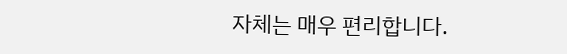자체는 매우 편리합니다.